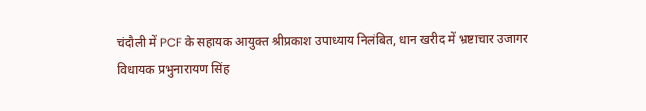चंदौली में PCF के सहायक आयुक्त श्रीप्रकाश उपाध्याय निलंबित, धान खरीद में भ्रष्टाचार उजागर
विधायक प्रभुनारायण सिंह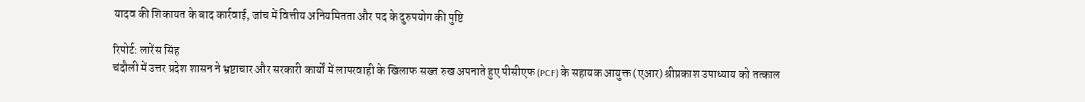यादव की शिकायत के बाद कार्रवाई, जांच में वित्तीय अनियमितता और पद के दुरुपयोग की पुष्टि

रिपोर्ट: लारेंस सिंह
चंदौली में उत्तर प्रदेश शासन ने भ्रष्टाचार और सरकारी कार्यों में लापरवाही के खिलाफ सख्त रुख अपनाते हुए पीसीएफ (PCF) के सहायक आयुक्त (एआर) श्रीप्रकाश उपाध्याय को तत्काल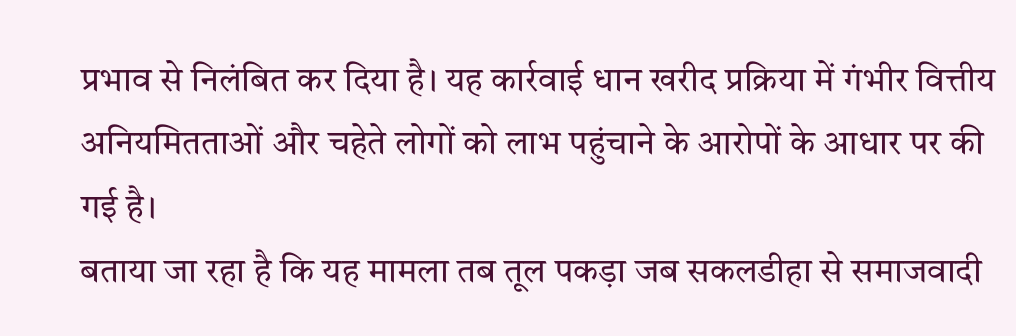प्रभाव से निलंबित कर दिया है। यह कार्रवाई धान खरीद प्रक्रिया में गंभीर वित्तीय अनियमितताओं और चहेते लोगों को लाभ पहुंचाने के आरोपों के आधार पर की गई है।
बताया जा रहा है कि यह मामला तब तूल पकड़ा जब सकलडीहा से समाजवादी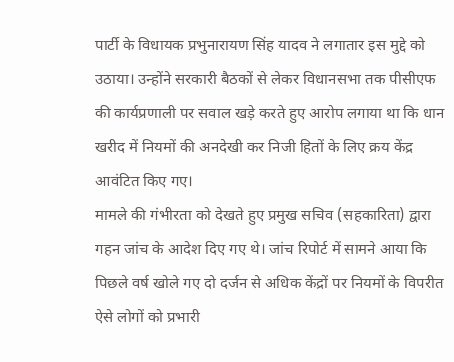पार्टी के विधायक प्रभुनारायण सिंह यादव ने लगातार इस मुद्दे को उठाया। उन्होंने सरकारी बैठकों से लेकर विधानसभा तक पीसीएफ की कार्यप्रणाली पर सवाल खड़े करते हुए आरोप लगाया था कि धान खरीद में नियमों की अनदेखी कर निजी हितों के लिए क्रय केंद्र आवंटित किए गए।
मामले की गंभीरता को देखते हुए प्रमुख सचिव (सहकारिता) द्वारा गहन जांच के आदेश दिए गए थे। जांच रिपोर्ट में सामने आया कि पिछले वर्ष खोले गए दो दर्जन से अधिक केंद्रों पर नियमों के विपरीत ऐसे लोगों को प्रभारी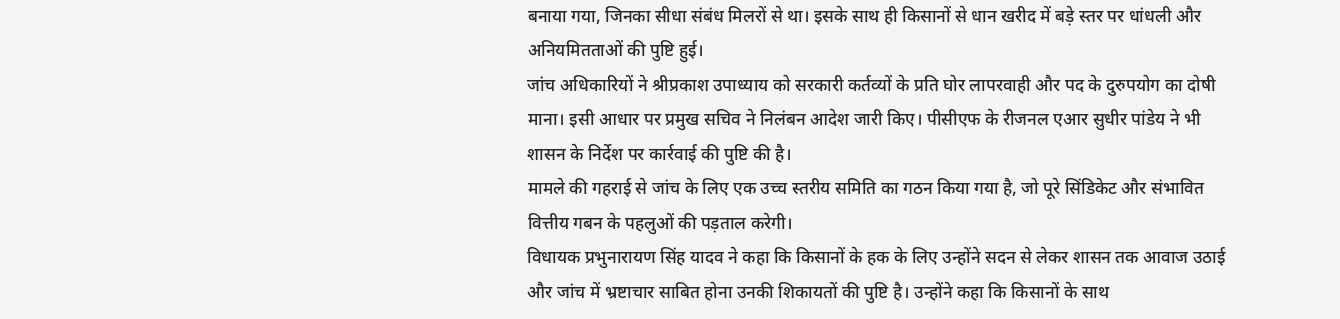बनाया गया, जिनका सीधा संबंध मिलरों से था। इसके साथ ही किसानों से धान खरीद में बड़े स्तर पर धांधली और अनियमितताओं की पुष्टि हुई।
जांच अधिकारियों ने श्रीप्रकाश उपाध्याय को सरकारी कर्तव्यों के प्रति घोर लापरवाही और पद के दुरुपयोग का दोषी माना। इसी आधार पर प्रमुख सचिव ने निलंबन आदेश जारी किए। पीसीएफ के रीजनल एआर सुधीर पांडेय ने भी शासन के निर्देश पर कार्रवाई की पुष्टि की है।
मामले की गहराई से जांच के लिए एक उच्च स्तरीय समिति का गठन किया गया है, जो पूरे सिंडिकेट और संभावित वित्तीय गबन के पहलुओं की पड़ताल करेगी।
विधायक प्रभुनारायण सिंह यादव ने कहा कि किसानों के हक के लिए उन्होंने सदन से लेकर शासन तक आवाज उठाई और जांच में भ्रष्टाचार साबित होना उनकी शिकायतों की पुष्टि है। उन्होंने कहा कि किसानों के साथ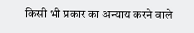किसी भी प्रकार का अन्याय करने वाले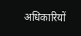अधिकारियों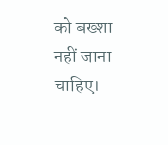को बख्शा नहीं जाना चाहिए।